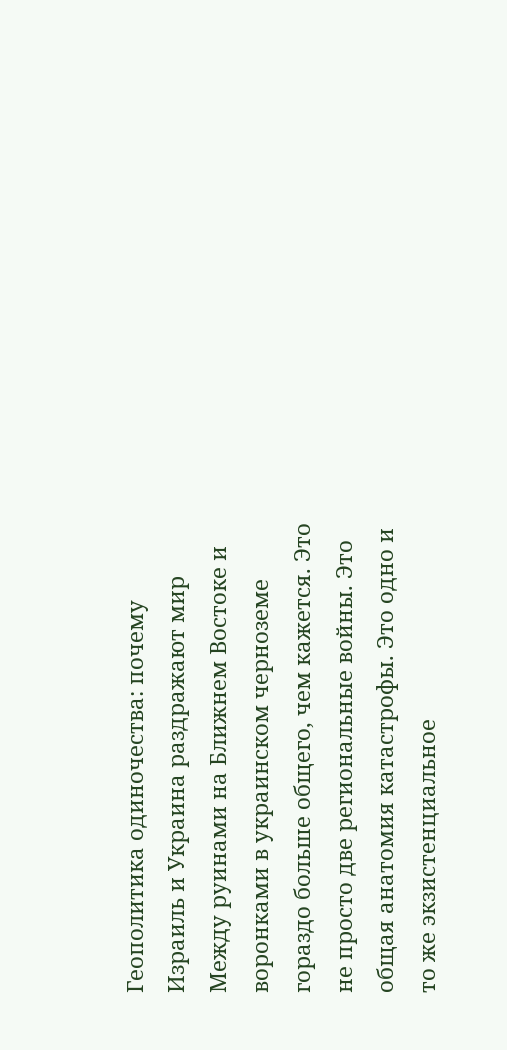Геополитика одиночества: почему Израиль и Украина раздражают мир
Между руинами на Ближнем Востоке и воронками в украинском черноземе гораздо больше общего, чем кажется. Это не просто две региональные войны. Это общая анатомия катастрофы. Это одно и то же экзистенциальное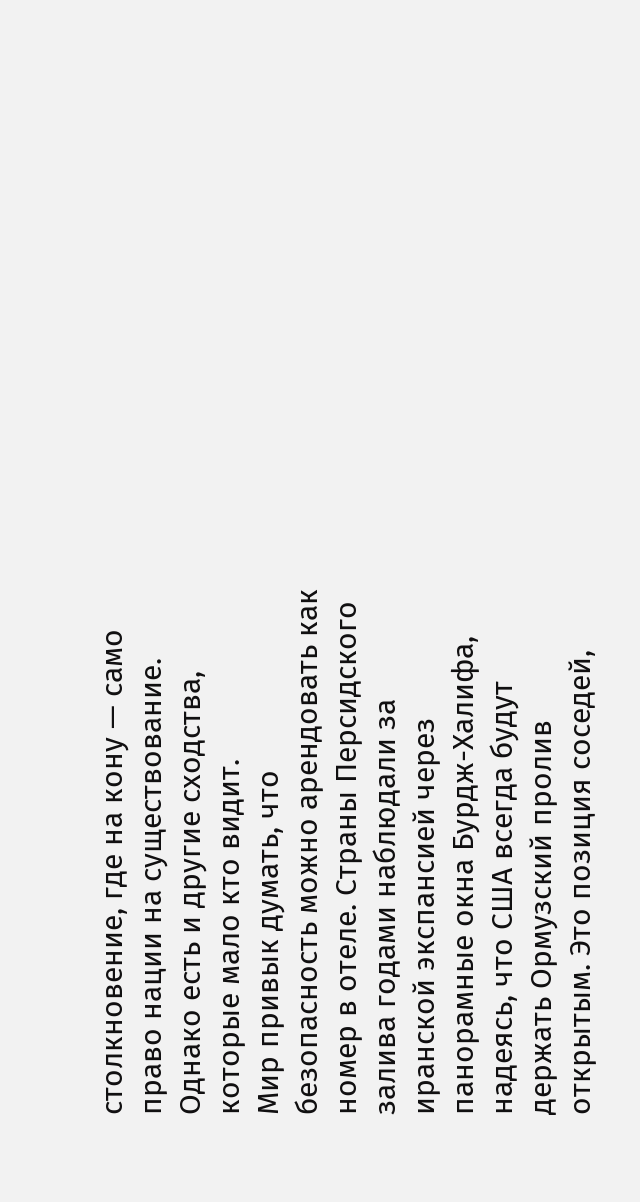столкновение, где на кону — само право нации на существование. Однако есть и другие сходства, которые мало кто видит.
Мир привык думать, что безопасность можно арендовать как номер в отеле. Страны Персидского залива годами наблюдали за иранской экспансией через панорамные окна Бурдж-Халифа, надеясь, что США всегда будут держать Ормузский пролив открытым. Это позиция соседей,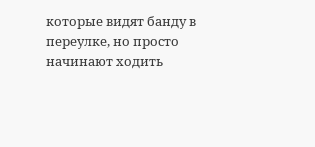которые видят банду в переулке, но просто начинают ходить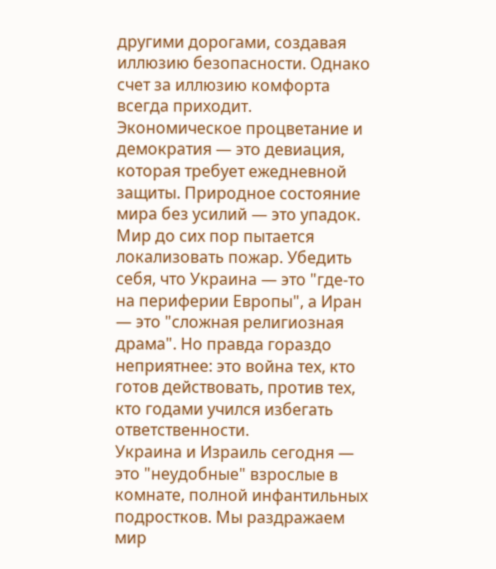другими дорогами, создавая иллюзию безопасности. Однако счет за иллюзию комфорта всегда приходит.
Экономическое процветание и демократия — это девиация, которая требует ежедневной защиты. Природное состояние мира без усилий — это упадок.
Мир до сих пор пытается локализовать пожар. Убедить себя, что Украина — это "где-то на периферии Европы", а Иран — это "сложная религиозная драма". Но правда гораздо неприятнее: это война тех, кто готов действовать, против тех, кто годами учился избегать ответственности.
Украина и Израиль сегодня — это "неудобные" взрослые в комнате, полной инфантильных подростков. Мы раздражаем мир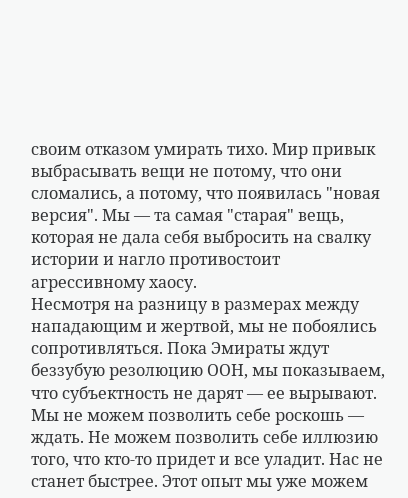своим отказом умирать тихо. Мир привык выбрасывать вещи не потому, что они сломались, а потому, что появилась "новая версия". Мы — та самая "старая" вещь, которая не дала себя выбросить на свалку истории и нагло противостоит агрессивному хаосу.
Несмотря на разницу в размерах между нападающим и жертвой, мы не побоялись сопротивляться. Пока Эмираты ждут беззубую резолюцию ООН, мы показываем, что субъектность не дарят — ее вырывают.
Мы не можем позволить себе роскошь — ждать. Не можем позволить себе иллюзию того, что кто-то придет и все уладит. Нас не станет быстрее. Этот опыт мы уже можем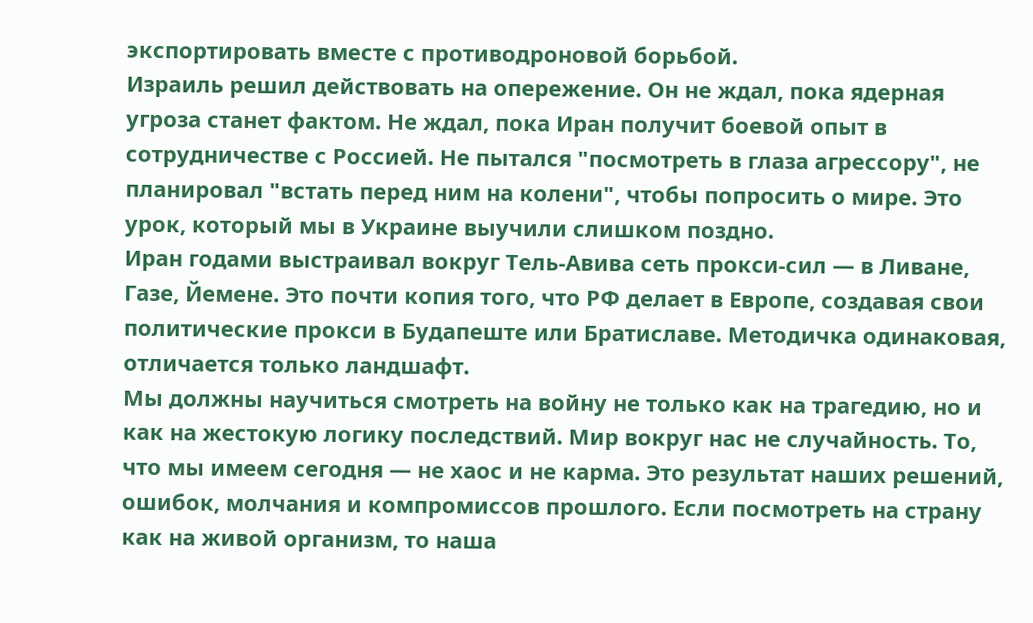экспортировать вместе с противодроновой борьбой.
Израиль решил действовать на опережение. Он не ждал, пока ядерная угроза станет фактом. Не ждал, пока Иран получит боевой опыт в сотрудничестве с Россией. Не пытался "посмотреть в глаза агрессору", не планировал "встать перед ним на колени", чтобы попросить о мире. Это урок, который мы в Украине выучили слишком поздно.
Иран годами выстраивал вокруг Тель-Авива сеть прокси-сил — в Ливане, Газе, Йемене. Это почти копия того, что РФ делает в Европе, создавая свои политические прокси в Будапеште или Братиславе. Методичка одинаковая, отличается только ландшафт.
Мы должны научиться смотреть на войну не только как на трагедию, но и как на жестокую логику последствий. Мир вокруг нас не случайность. То, что мы имеем сегодня — не хаос и не карма. Это результат наших решений, ошибок, молчания и компромиссов прошлого. Если посмотреть на страну как на живой организм, то наша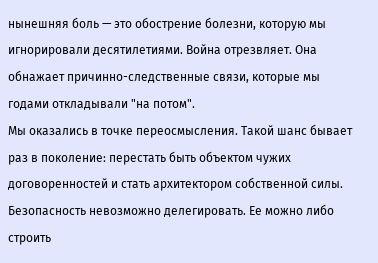нынешняя боль — это обострение болезни, которую мы игнорировали десятилетиями. Война отрезвляет. Она обнажает причинно-следственные связи, которые мы годами откладывали "на потом".
Мы оказались в точке переосмысления. Такой шанс бывает раз в поколение: перестать быть объектом чужих договоренностей и стать архитектором собственной силы.
Безопасность невозможно делегировать. Ее можно либо строить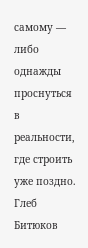самому — либо однажды проснуться в реальности, где строить уже поздно.
Глеб Битюков